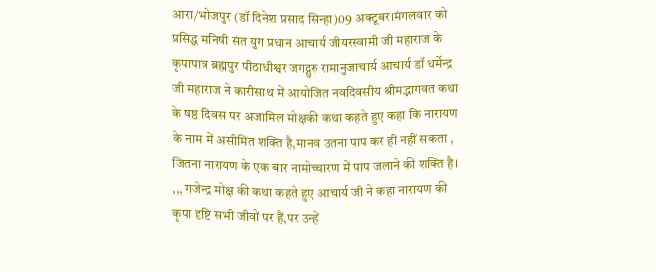आरा/भोजपुर (डॉ दिनेश प्रसाद सिन्हा)09 अक्टूबर।मंगलवार को प्रसिद्ध मनिषी संत युग प्रधान आचार्य जीयरस्वामी जी महाराज के कृपापात्र ब्रह्मपुर पीठाधीश्वर जगद्गुरु रामानुजाचार्य आचार्य डॉ धर्मेन्द्र जी महाराज ने कारीसाथ में आयोजित नवदिवसीय श्रीमद्भागवत कथा के षष्ठ दिवस पर अजामिल मोक्षकी कथा कहते हुए कहा कि नारायण के नाम में असीमित शक्ति है,मानव उतना पाप कर ही नहीं सकता , जितना नारायण के एक बार नामोच्चारण में पाप जलाने की शक्ति है। ,,, गजेन्द्र मोक्ष की कथा कहते हुए आचार्य जी ने कहा नारायण की कृपा दृष्टि सभी जीवों पर हैं,पर उन्हें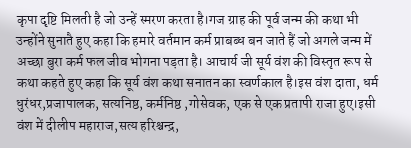कृपा दृष्टि मिलती है जो उन्हें स्मरण करता है।गज ग्राह की पूर्व जन्म की कथा भी उन्होंने सुनातै हुए कहा कि हमारे वर्तमान कर्म प्राबब्ध बन जाते हैं जो अगले जन्म में अच्छा बुरा कर्म फल जीव भोगना पड़ता है। आचार्य जी सूर्य वंश की विस्तृत रूप से कथा कहते हुए कहा कि सूर्य वंश कथा सनातन का स्वर्णकाल है।इस वंश दाता, धर्म धुरंधर,प्रजापालक, सत्यनिष्ठ, कर्मनिष्ठ ,गोसेवक, एक से एक प्रतापी राजा हुए।इसी वंश में दीलीप महाराज,सत्य हरिश्चन्द्र,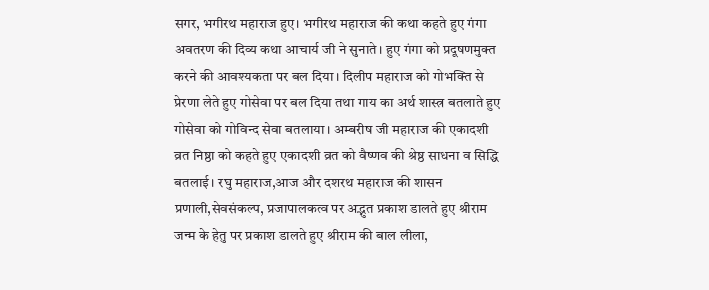सगर, भगीरथ महाराज हुए। भगीरथ महाराज की कथा कहते हुए गंगा अवतरण की दिव्य कथा आचार्य जी ने सुनाते। हुए गंगा को प्रदूषणमुक्त करने की आवश्यकता पर बल दिया। दिलीप महाराज को गोभक्ति से प्रेरणा लेते हुए गोसेवा पर बल दिया तथा गाय का अर्थ शास्त्र बतलाते हुए गोसेवा को गोविन्द सेवा बतलाया। अम्बरीष जी महाराज की एकादशी व्रत निष्ठा को कहते हुए एकादशी व्रत को वैष्णव की श्रेष्ठ साधना व सिद्धि बतलाई। रघु महाराज,आज और दशरथ महाराज की शासन प्रणाली,सेवसंकल्प, प्रजापालकत्व पर अद्भुत प्रकाश डालते हुए श्रीराम जन्म के हेतु पर प्रकाश डालते हुए श्रीराम की बाल लीला,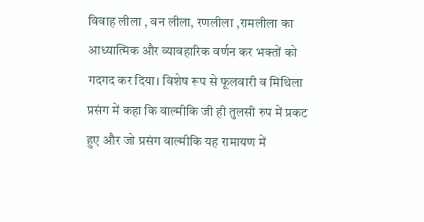विवाह लीला , वन लीला, रणलीला ,रामलीला का आध्यात्मिक और व्यावहारिक वर्णन कर भक्तों को गदगद कर दिया। विशेष रूप से फूलवारी व मिथिला प्रसंग में कहा कि वाल्मीकि जी ही तुलसी रुप में प्रकट हुए और जो प्रसंग वाल्मीकि यह रामायण में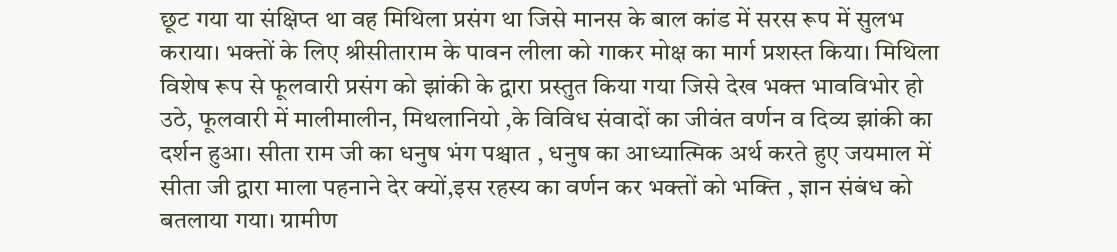छूट गया या संक्षिप्त था वह मिथिला प्रसंग था जिसे मानस के बाल कांड में सरस रूप में सुलभ कराया। भक्तों के लिए श्रीसीताराम के पावन लीला को गाकर मोक्ष का मार्ग प्रशस्त किया। मिथिला विशेष रूप से फूलवारी प्रसंग को झांकी के द्वारा प्रस्तुत किया गया जिसे देख भक्त भावविभोर हो उठे, फूलवारी में मालीमालीन, मिथलानियो ,के विविध संवादों का जीवंत वर्णन व दिव्य झांकी का दर्शन हुआ। सीता राम जी का धनुष भंग पश्चात , धनुष का आध्यात्मिक अर्थ करते हुए जयमाल में सीता जी द्वारा माला पहनाने देर क्यों,इस रहस्य का वर्णन कर भक्तों को भक्ति , ज्ञान संबंध को बतलाया गया। ग्रामीण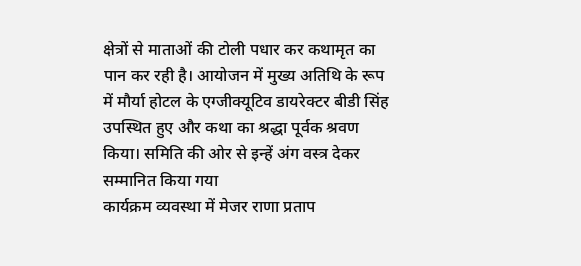क्षेत्रों से माताओं की टोली पधार कर कथामृत का पान कर रही है। आयोजन में मुख्य अतिथि के रूप में मौर्या होटल के एग्जीक्यूटिव डायरेक्टर बीडी सिंह उपस्थित हुए और कथा का श्रद्धा पूर्वक श्रवण किया। समिति की ओर से इन्हें अंग वस्त्र देकर सम्मानित किया गया
कार्यक्रम व्यवस्था में मेजर राणा प्रताप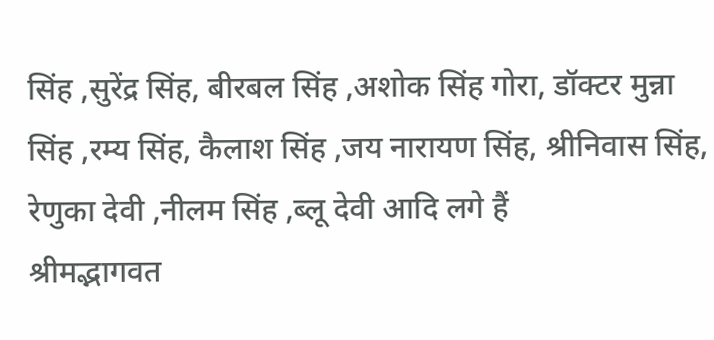सिंह ,सुरेंद्र सिंह, बीरबल सिंह ,अशोक सिंह गोरा, डॉक्टर मुन्ना सिंह ,रम्य सिंह, कैलाश सिंह ,जय नारायण सिंह, श्रीनिवास सिंह, रेणुका देवी ,नीलम सिंह ,ब्लू देवी आदि लगे हैं
श्रीमद्भागवत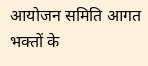आयोजन समिति आगत भक्तों के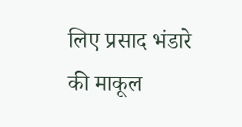लिए प्रसाद भंडारे की माकूल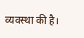व्यवस्था की है।